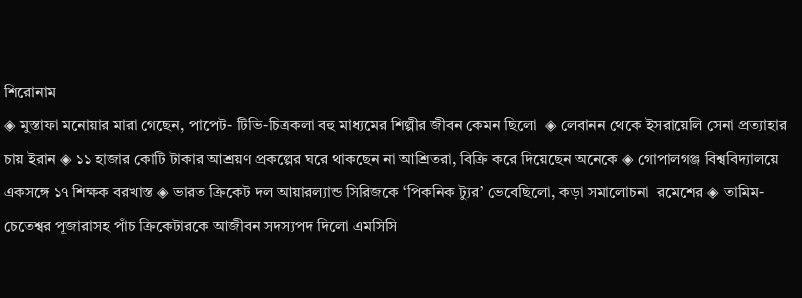শিরোনাম
◈ মুস্তাফা মনোয়ার মারা গে‌ছেন, পাপেট- টিভি-চিত্রকলা বহু মাধ্যমের শিল্পীর জীবন কেমন ছিলো  ◈ লেবানন থেকে ইসরায়েলি সেনা প্রত্যাহার চায় ইরান ◈ ১১ হাজার কো‌টি টাকার আশ্রয়ণ প্রক‌ল্পের ঘরে থাকছেন না আশ্রিতরা, বিক্রি করে দিয়েছেন অনেকে ◈ গোপালগঞ্জ বিশ্ববিদ্যালয়ে একসঙ্গে ১৭ শিক্ষক বরখাস্ত ◈ ভারত ক্রিকেট দল আয়ারল্যান্ড সিরিজকে ‘পিকনিক ট্যুর’ ভেবেছিলো, কড়া সমালোচনা  রমেশের ◈ তামিম-চে‌তেশ্বর পূজারাসহ পাঁচ ক্রিকেটারকে আজীবন সদস্যপদ দিলো এমসিসি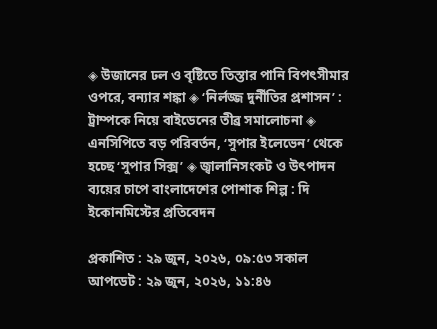◈ উজানের ঢল ও বৃষ্টিতে তিস্তার পানি বিপৎসীমার ওপরে, বন্যার শঙ্কা ◈ ‘নির্লজ্জ দুর্নীতির প্রশাসন’ : ট্রাম্পকে নিয়ে বাইডেনের তীব্র সমালোচনা ◈ এনসিপিতে বড় পরিবর্তন, ‘সুপার ইলেভেন’ থেকে হচ্ছে ‘সুপার সিক্স’ ◈ জ্বালানিসংকট ও উৎপাদন ব্যয়ের চাপে বাংলাদেশের পোশাক শিল্প : দি ইকোনমিস্টের প্রতিবেদন

প্রকাশিত : ২৯ জুন, ২০২৬, ০৯:৫৩ সকাল
আপডেট : ২৯ জুন, ২০২৬, ১১:৪৬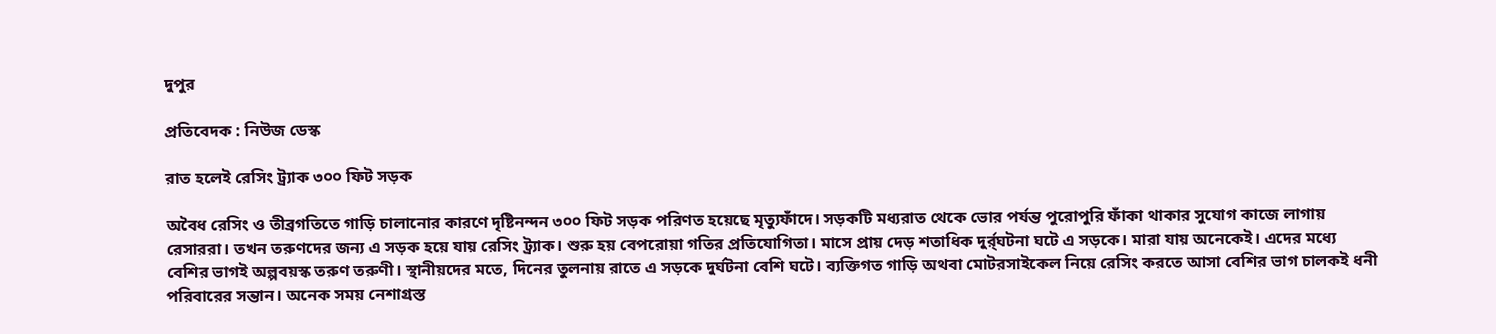দুপুর

প্রতিবেদক : নিউজ ডেস্ক

রাত হলেই রেসিং ট্র্যাক ৩০০ ফিট সড়ক

অবৈধ রেসিং ও তীব্রগতিতে গাড়ি চালানোর কারণে দৃষ্টিনন্দন ৩০০ ফিট সড়ক পরিণত হয়েছে মৃত্যুফাঁদে। সড়কটি মধ্যরাত থেকে ভোর পর্যন্ত পুরোপুরি ফাঁকা থাকার সুযোগ কাজে লাগায় রেসাররা। তখন তরুণদের জন্য এ সড়ক হয়ে যায় রেসিং ট্র্যাক। শুরু হয় বেপরোয়া গতির প্রতিযোগিতা। মাসে প্রায় দেড় শতাধিক দুর্র্ঘটনা ঘটে এ সড়কে। মারা যায় অনেকেই। এদের মধ্যে বেশির ভাগই অল্পবয়স্ক তরুণ তরুণী। স্থানীয়দের মতে, দিনের তুলনায় রাতে এ সড়কে দুর্ঘটনা বেশি ঘটে। ব্যক্তিগত গাড়ি অথবা মোটরসাইকেল নিয়ে রেসিং করতে আসা বেশির ভাগ চালকই ধনী পরিবারের সন্তান। অনেক সময় নেশাগ্রস্ত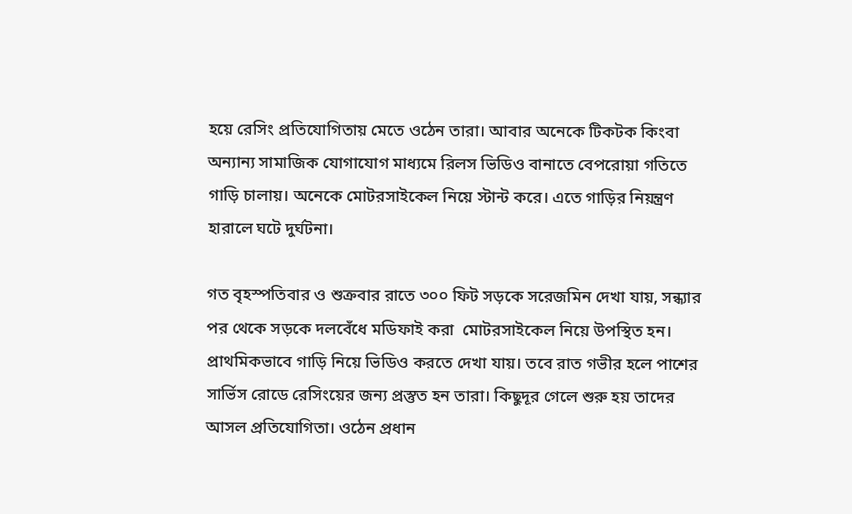হয়ে রেসিং প্রতিযোগিতায় মেতে ওঠেন তারা। আবার অনেকে টিকটক কিংবা অন্যান্য সামাজিক যোগাযোগ মাধ্যমে রিলস ভিডিও বানাতে বেপরোয়া গতিতে গাড়ি চালায়। অনেকে মোটরসাইকেল নিয়ে স্টান্ট করে। এতে গাড়ির নিয়ন্ত্রণ হারালে ঘটে দুর্ঘটনা।

গত বৃহস্পতিবার ও শুক্রবার রাতে ৩০০ ফিট সড়কে সরেজমিন দেখা যায়, সন্ধ্যার পর থেকে সড়কে দলবেঁধে মডিফাই করা  মোটরসাইকেল নিয়ে উপস্থিত হন। প্রাথমিকভাবে গাড়ি নিয়ে ভিডিও করতে দেখা যায়। তবে রাত গভীর হলে পাশের সার্ভিস রোডে রেসিংয়ের জন্য প্রস্তুত হন তারা। কিছুদূর গেলে শুরু হয় তাদের আসল প্রতিযোগিতা। ওঠেন প্রধান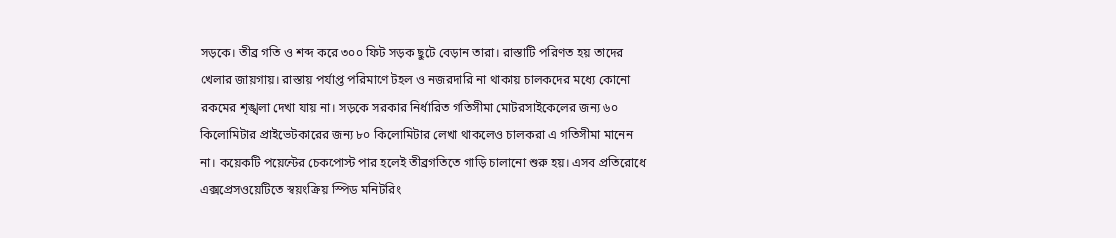সড়কে। তীব্র গতি ও শব্দ করে ৩০০ ফিট সড়ক ছুটে বেড়ান তারা। রাস্তাটি পরিণত হয় তাদের খেলার জায়গায়। রাস্তায় পর্যাপ্ত পরিমাণে টহল ও নজরদারি না থাকায় চালকদের মধ্যে কোনো রকমের শৃঙ্খলা দেখা যায় না। সড়কে সরকার নির্ধারিত গতিসীমা মোটরসাইকেলের জন্য ৬০ কিলোমিটার প্রাইভেটকারের জন্য ৮০ কিলোমিটার লেখা থাকলেও চালকরা এ গতিসীমা মানেন না। কয়েকটি পয়েন্টের চেকপোস্ট পার হলেই তীব্রগতিতে গাড়ি চালানো শুরু হয়। এসব প্রতিরোধে এক্সপ্রেসওয়েটিতে স্বয়ংক্রিয় স্পিড মনিটরিং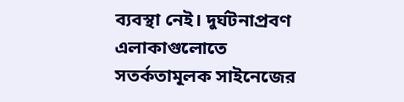ব্যবস্থা নেই। দুর্ঘটনাপ্রবণ এলাকাগুলোতে সতর্কতামূলক সাইনেজের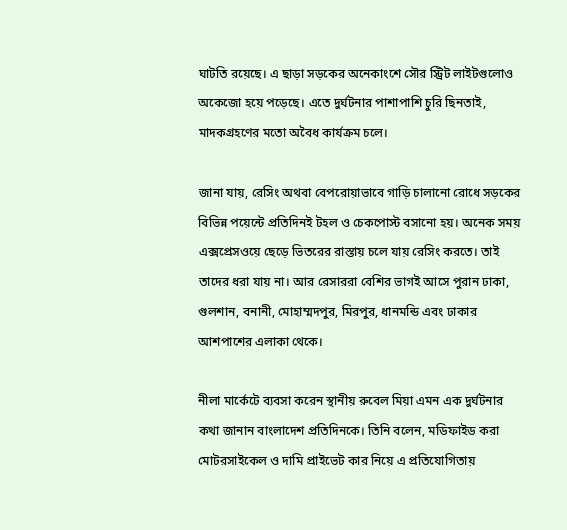ঘাটতি রয়েছে। এ ছাড়া সড়কের অনেকাংশে সৌর স্ট্রিট লাইটগুলোও অকেজো হয়ে পড়েছে। এতে দুর্ঘটনার পাশাপাশি চুরি ছিনতাই, মাদকগ্রহণের মতো অবৈধ কার্যক্রম চলে।

জানা যায়, রেসিং অথবা বেপরোয়াভাবে গাড়ি চালানো রোধে সড়কের বিভিন্ন পয়েন্টে প্রতিদিনই টহল ও চেকপোস্ট বসানো হয়। অনেক সময় এক্সপ্রেসওয়ে ছেড়ে ভিতরের রাস্তায় চলে যায় রেসিং করতে। তাই তাদের ধরা যায় না। আর রেসাররা বেশির ভাগই আসে পুরান ঢাকা, গুলশান, বনানী, মোহাম্মদপুর, মিরপুর, ধানমন্ডি এবং ঢাকার আশপাশের এলাকা থেকে।

নীলা মার্কেটে ব্যবসা করেন স্থানীয় রুবেল মিয়া এমন এক দুর্ঘটনার কথা জানান বাংলাদেশ প্রতিদিনকে। তিনি বলেন, মডিফাইড করা  মোটরসাইকেল ও দামি প্রাইভেট কার নিয়ে এ প্রতিযোগিতায়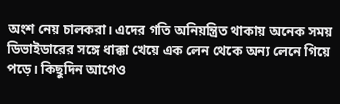অংশ নেয় চালকরা। এদের গতি অনিয়ন্ত্রিত থাকায় অনেক সময় ডিভাইডারের সঙ্গে ধাক্কা খেয়ে এক লেন থেকে অন্য লেনে গিয়ে পড়ে। কিছুদিন আগেও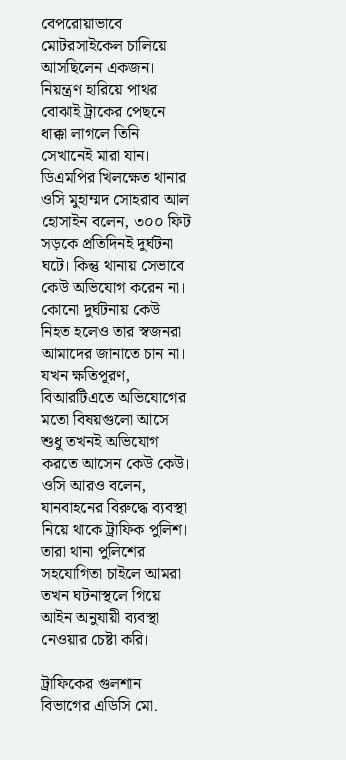বেপরোয়াভাবে মোটরসাইকেল চালিয়ে আসছিলেন একজন। নিয়ন্ত্রণ হারিয়ে পাথর বোঝাই ট্রাকের পেছনে ধাক্কা লাগলে তিনি সেখানেই মারা যান। ডিএমপির খিলক্ষেত থানার ওসি মুহাম্মদ সোহরাব আল হোসাইন বলেন, ৩০০ ফিট সড়কে প্রতিদিনই দুর্ঘটনা ঘটে। কিন্তু থানায় সেভাবে কেউ অভিযোগ করেন না। কোনো দুর্ঘটনায় কেউ নিহত হলেও তার স্বজনরা আমাদের জানাতে চান না। যখন ক্ষতিপূরণ, বিআরটিএতে অভিযোগের মতো বিষয়গুলো আসে শুধু তখনই অভিযোগ করতে আসেন কেউ কেউ। ওসি আরও বলেন, যানবাহনের বিরুদ্ধে ব্যবস্থা নিয়ে থাকে ট্রাফিক পুলিশ। তারা থানা পুলিশের সহযোগিতা চাইলে আমরা তখন ঘটনাস্থলে গিয়ে আইন অনুযায়ী ব্যবস্থা নেওয়ার চেষ্টা করি।

ট্রাফিকের গুলশান বিভাগের এডিসি মো.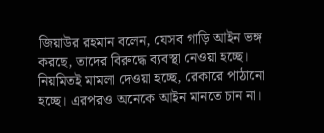জিয়াউর রহমান বলেন, যেসব গাড়ি আইন ভঙ্গ করছে, তাদের বিরুদ্ধে ব্যবস্থা নেওয়া হচ্ছে। নিয়মিতই মামলা দেওয়া হচ্ছে, রেকারে পাঠানো হচ্ছে। এরপরও অনেকে আইন মানতে চান না।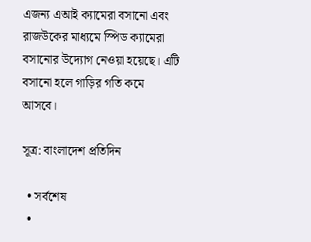এজন্য এআই ক্যামেরা বসানো এবং রাজউকের মাধ্যমে স্পিড ক্যামেরা বসানোর উদ্যোগ নেওয়া হয়েছে। এটি বসানো হলে গাড়ির গতি কমে আসবে।

সূত্র: বাংলাদেশ প্রতিদিন

  • সর্বশেষ
  •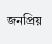জনপ্রিয়